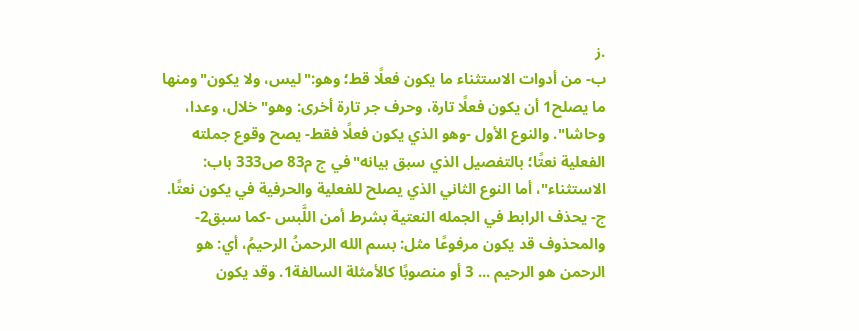.ز
ب- من أدوات الاستثناء ما يكون فعلًا قط؛ وهو:"ليس، ولا يكون"ومنها ما يصلح1 أن يكون فعلًا تارة، وحرف جر تارة أخرى: وهو"خلال، وعدا، وحاشا". والنوع الأول -وهو الذي يكون فعلًا فقط- يصح وقوع جملته الفعلية نعتًا؛ بالتفصيل الذي سبق بيانه"في ج م83 ص333 باب: الاستثناء"، أما النوع الثاني الذي يصلح للفعلية والحرفية في يكون نعتًا.
ج- يحذف الرابط في الجمله النعتية بشرط أمن اللَّبس -كما سبق2- والمحذوف قد يكون مرفوعًا مثل: بسم الله الرحمنُ الرحيمُ، أي: هو الرحمن هو الرحيم ... 3 أو منصوبًا كالأمثلة السالفة1. وقد يكون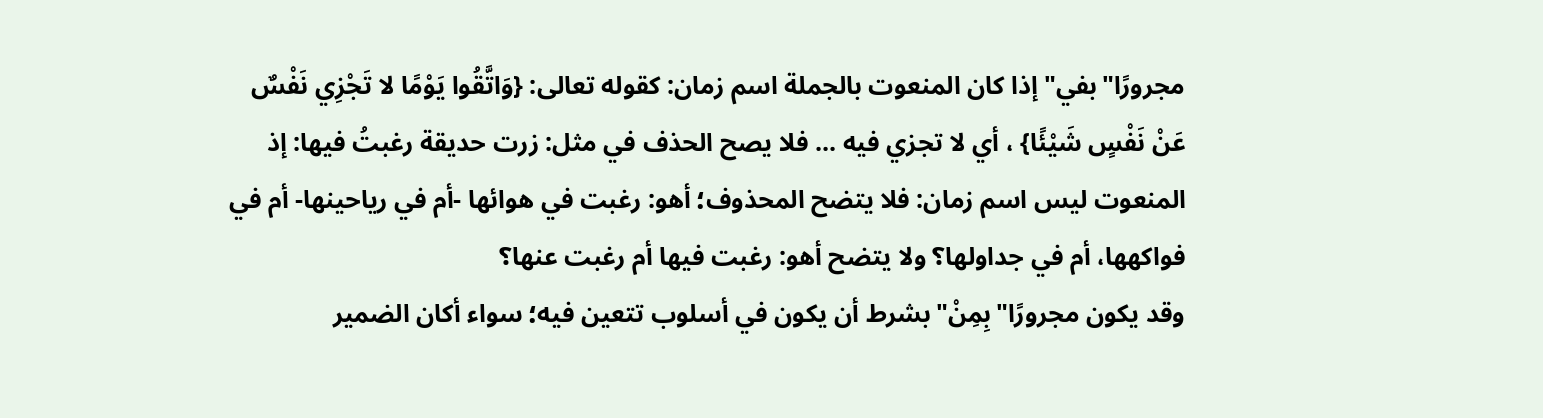مجرورًا"بفي"إذا كان المنعوت بالجملة اسم زمان: كقوله تعالى: {وَاتَّقُوا يَوْمًا لا تَجْزِي نَفْسٌ عَنْ نَفْسٍ شَيْئًا} ، أي لا تجزي فيه ... فلا يصح الحذف في مثل: زرت حديقة رغبتُ فيها: إذ المنعوت ليس اسم زمان: فلا يتضح المحذوف؛ أهو: رغبت في هوائها -أم في رياحينها- أم في فواكهها، أم في جداولها؟ ولا يتضح أهو: رغبت فيها أم رغبت عنها؟
وقد يكون مجرورًا"بِمِنْ"بشرط أن يكون في أسلوب تتعين فيه؛ سواء أكان الضمير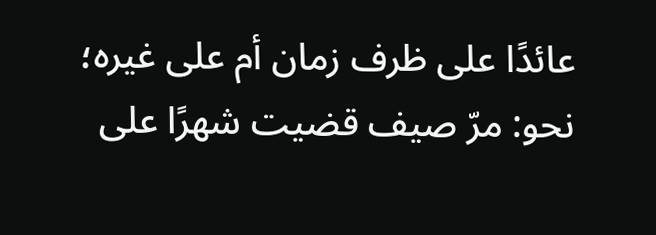عائدًا على ظرف زمان أم على غيره؛ نحو: مرّ صيف قضيت شهرًا على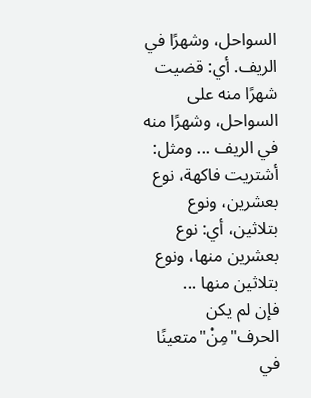السواحل، وشهرًا في الريف. أي: قضيت شهرًا منه على السواحل، وشهرًا منه في الريف ... ومثل: أشتريت فاكهة، نوع بعشرين، ونوع بتلاثين، أي: نوع بعشرين منها، ونوع بتلاثين منها ...
فإن لم يكن الحرف"مِنْ"متعينًا في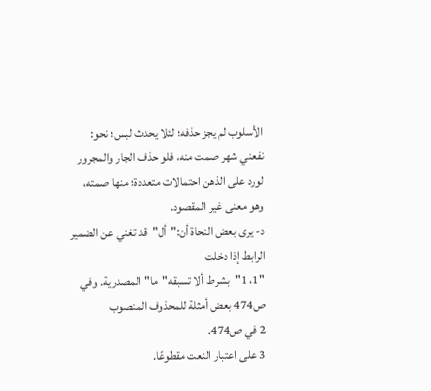الأسلوب لم يجز حذفه؛ لئلا يحدث لبس؛ نحو: نفعني شهر صمت منه، فلو حذف الجار والمجرور لورد على الذهن احتمالات متعددة؛ منها صمته، وهو معنى غير المقصود.
د- يرى بعض النحاة أن:"أل"قد تغني عن الضمير الرابط إذا دخلت
"1، 1"بشرط ألا تسبقه"ما"المصدرية. وفي ص474 بعض أمثلة للمحذوف المنصوب
2 في ص474.
3 على اعتبار النعت مقطوعًا.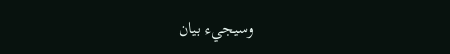وسيجيء بيان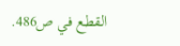القطع في ص486.